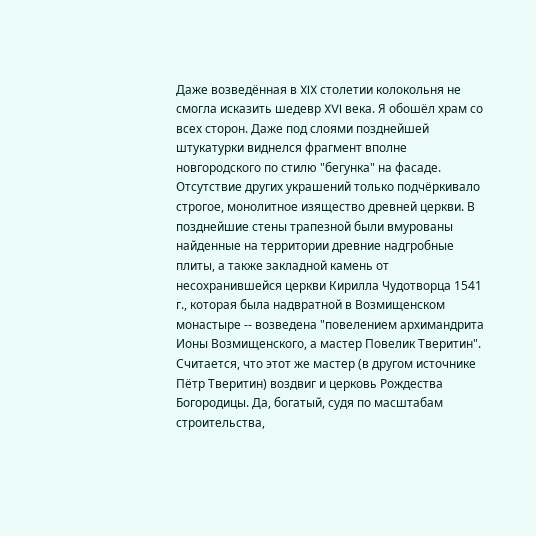Даже возведённая в XIX столетии колокольня не смогла исказить шедевр XVI века. Я обошёл храм со всех сторон. Даже под слоями позднейшей штукатурки виднелся фрагмент вполне новгородского по стилю "бегунка" на фасаде. Отсутствие других украшений только подчёркивало строгое, монолитное изящество древней церкви. В позднейшие стены трапезной были вмурованы найденные на территории древние надгробные плиты, а также закладной камень от несохранившейся церкви Кирилла Чудотворца 1541 г., которая была надвратной в Возмищенском монастыре -- возведена "повелением архимандрита Ионы Возмищенского, а мастер Повелик Тверитин". Считается, что этот же мастер (в другом источнике Пётр Тверитин) воздвиг и церковь Рождества Богородицы. Да, богатый, судя по масштабам строительства,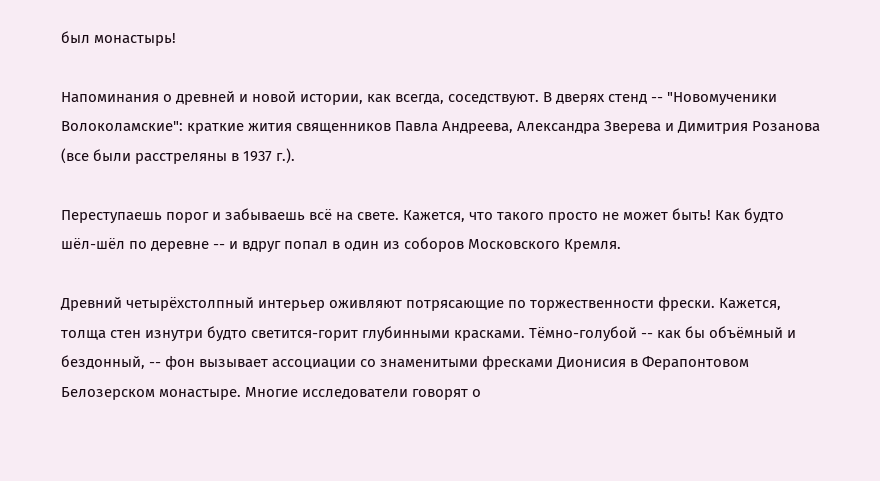был монастырь!

Напоминания о древней и новой истории, как всегда, соседствуют. В дверях стенд -- "Новомученики Волоколамские": краткие жития священников Павла Андреева, Александра Зверева и Димитрия Розанова (все были расстреляны в 1937 г.).

Переступаешь порог и забываешь всё на свете. Кажется, что такого просто не может быть! Как будто шёл-шёл по деревне -- и вдруг попал в один из соборов Московского Кремля.

Древний четырёхстолпный интерьер оживляют потрясающие по торжественности фрески. Кажется, толща стен изнутри будто светится-горит глубинными красками. Тёмно-голубой -- как бы объёмный и бездонный, -- фон вызывает ассоциации со знаменитыми фресками Дионисия в Ферапонтовом Белозерском монастыре. Многие исследователи говорят о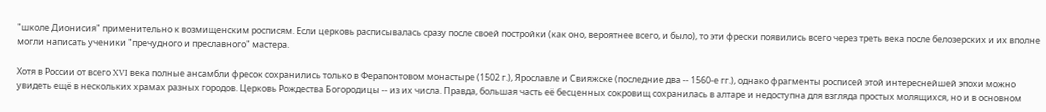"школе Дионисия" применительно к возмищенским росписям. Если церковь расписывалась сразу после своей постройки (как оно, вероятнее всего, и было), то эти фрески появились всего через треть века после белозерских и их вполне могли написать ученики "пречудного и преславного" мастера.

Хотя в России от всего XVI века полные ансамбли фресок сохранились только в Ферапонтовом монастыре (1502 г.), Ярославле и Свияжске (последние два -- 1560-е гг.), однако фрагменты росписей этой интереснейшей эпохи можно увидеть ещё в нескольких храмах разных городов. Церковь Рождества Богородицы -- из их числа. Правда, большая часть её бесценных сокровищ сохранилась в алтаре и недоступна для взгляда простых молящихся, но и в основном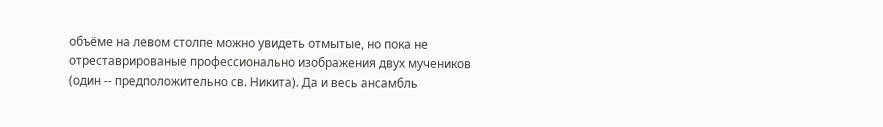объёме на левом столпе можно увидеть отмытые, но пока не отреставрированые профессионально изображения двух мучеников (один -- предположительно св. Никита). Да и весь ансамбль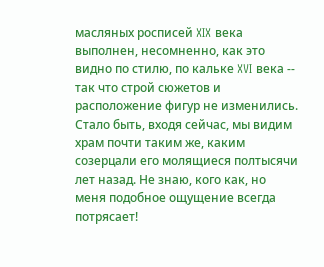масляных росписей XIX века выполнен, несомненно, как это видно по стилю, по кальке XVI века -- так что строй сюжетов и расположение фигур не изменились. Стало быть, входя сейчас, мы видим храм почти таким же, каким созерцали его молящиеся полтысячи лет назад. Не знаю, кого как, но меня подобное ощущение всегда потрясает!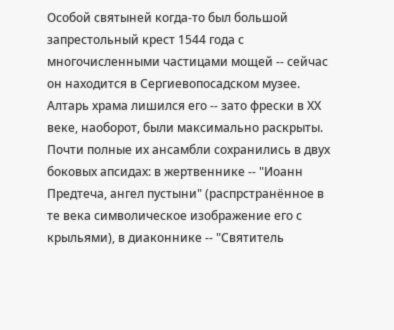Особой святыней когда-то был большой запрестольный крест 1544 года с многочисленными частицами мощей -- сейчас он находится в Сергиевопосадском музее. Алтарь храма лишился его -- зато фрески в ХХ веке, наоборот, были максимально раскрыты. Почти полные их ансамбли сохранились в двух боковых апсидах: в жертвеннике -- "Иоанн Предтеча, ангел пустыни" (распрстранённое в те века символическое изображение его с крыльями), в диаконнике -- "Святитель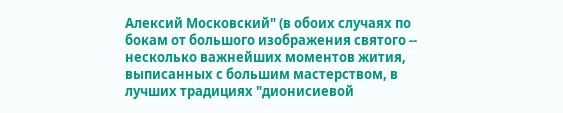Алексий Московский" (в обоих случаях по бокам от большого изображения святого -- несколько важнейших моментов жития, выписанных с большим мастерством, в лучших традициях "дионисиевой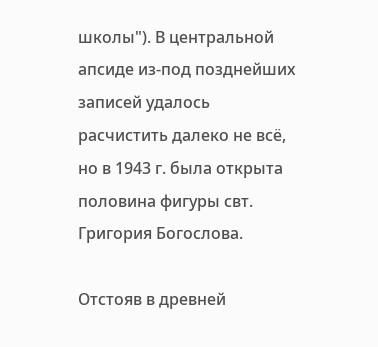школы"). В центральной апсиде из-под позднейших записей удалось расчистить далеко не всё, но в 1943 г. была открыта половина фигуры свт. Григория Богослова.

Отстояв в древней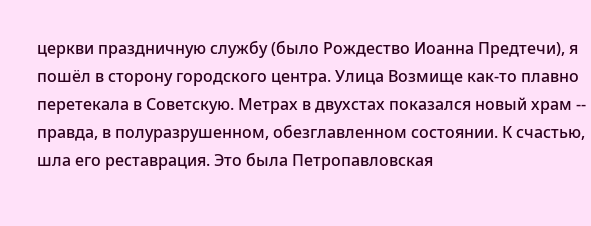церкви праздничную службу (было Рождество Иоанна Предтечи), я пошёл в сторону городского центра. Улица Возмище как-то плавно перетекала в Советскую. Метрах в двухстах показался новый храм -- правда, в полуразрушенном, обезглавленном состоянии. К счастью, шла его реставрация. Это была Петропавловская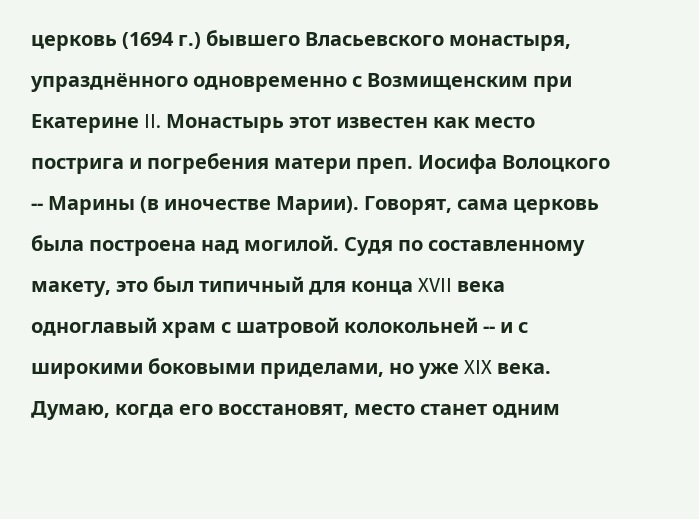церковь (1694 г.) бывшего Власьевского монастыря, упразднённого одновременно с Возмищенским при Екатерине II. Монастырь этот известен как место пострига и погребения матери преп. Иосифа Волоцкого -- Марины (в иночестве Марии). Говорят, сама церковь была построена над могилой. Судя по составленному макету, это был типичный для конца XVII века одноглавый храм с шатровой колокольней -- и с широкими боковыми приделами, но уже XIX века. Думаю, когда его восстановят, место станет одним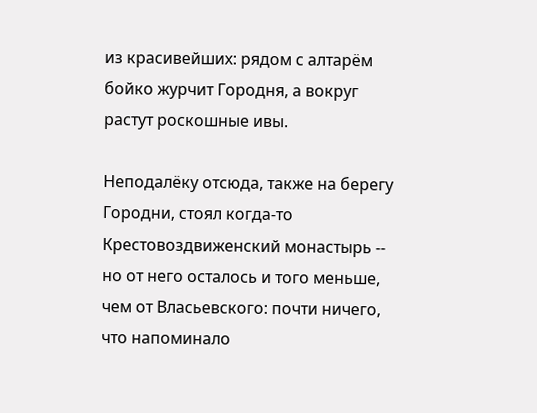из красивейших: рядом с алтарём бойко журчит Городня, а вокруг растут роскошные ивы.

Неподалёку отсюда, также на берегу Городни, стоял когда-то Крестовоздвиженский монастырь -- но от него осталось и того меньше, чем от Власьевского: почти ничего, что напоминало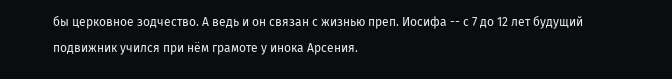бы церковное зодчество. А ведь и он связан с жизнью преп. Иосифа -- с 7 до 12 лет будущий подвижник учился при нём грамоте у инока Арсения.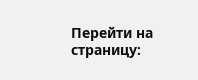Перейти на страницу: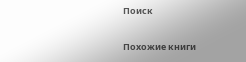Поиск

Похожие книги